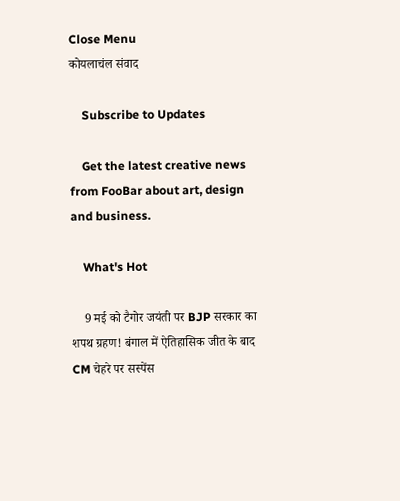Close Menu
कोयलाचंल संवाद

    Subscribe to Updates

    Get the latest creative news from FooBar about art, design and business.

    What's Hot

    9 मई को टैगोर जयंती पर BJP सरकार का शपथ ग्रहण! बंगाल में ऐतिहासिक जीत के बाद CM चेहरे पर सस्पेंस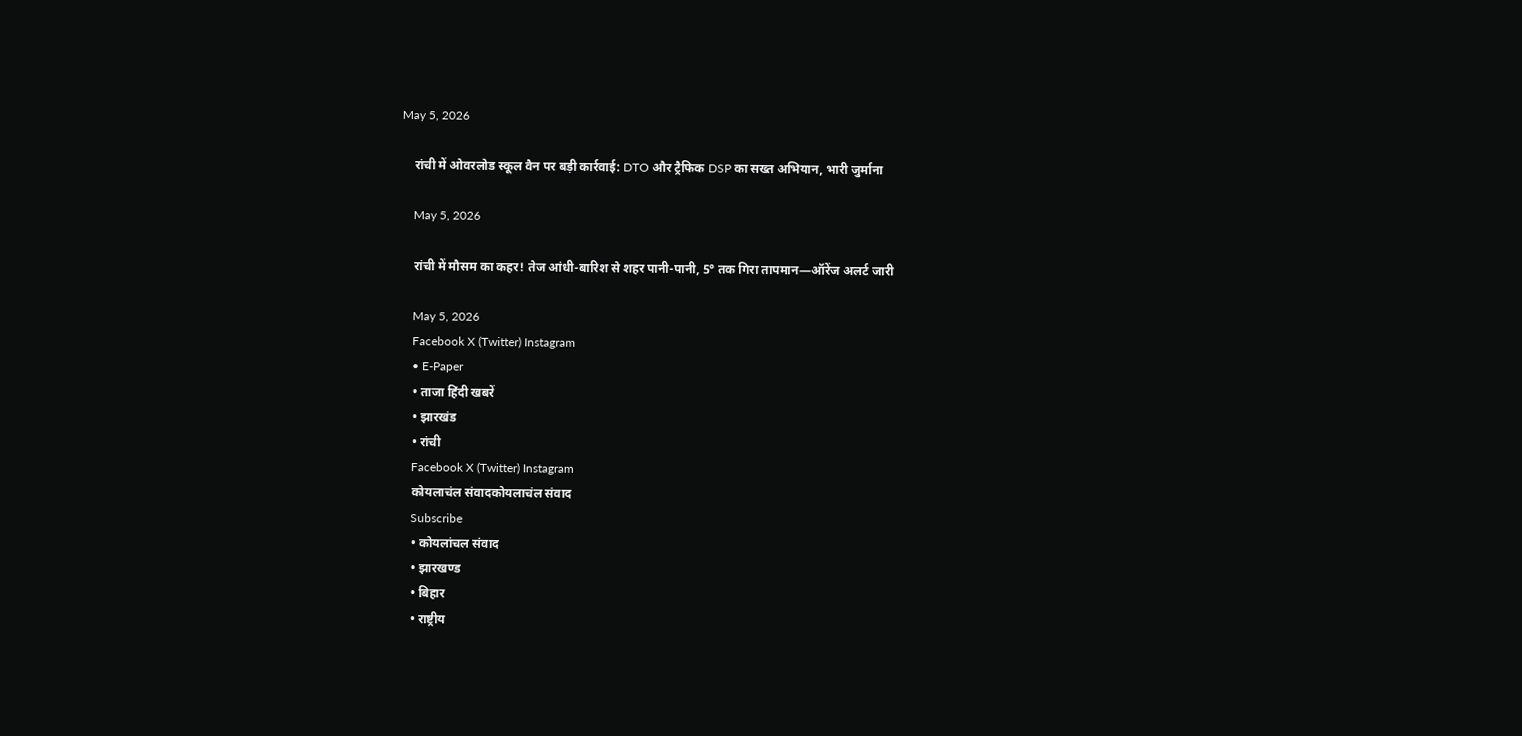May 5, 2026

    रांची में ओवरलोड स्कूल वैन पर बड़ी कार्रवाई: DTO और ट्रैफिक DSP का सख्त अभियान, भारी जुर्माना

    May 5, 2026

    रांची में मौसम का कहर! तेज आंधी-बारिश से शहर पानी-पानी, 5° तक गिरा तापमान—ऑरेंज अलर्ट जारी

    May 5, 2026
    Facebook X (Twitter) Instagram
    • E-Paper
    • ताजा हिंदी खबरें
    • झारखंड
    • रांची
    Facebook X (Twitter) Instagram
    कोयलाचंल संवादकोयलाचंल संवाद
    Subscribe
    • कोयलांचल संवाद
    • झारखण्ड
    • बिहार
    • राष्ट्रीय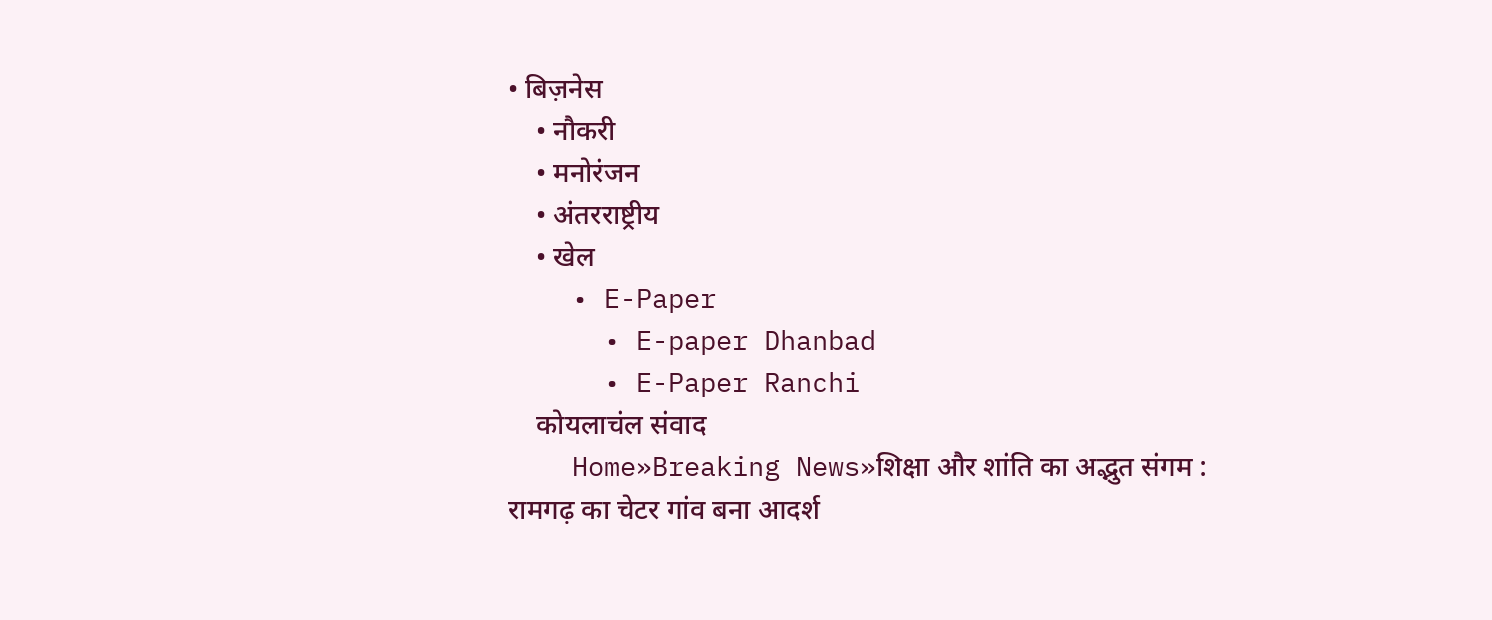• बिज़नेस
    • नौकरी
    • मनोरंजन
    • अंतरराष्ट्रीय
    • खेल
    • E-Paper
      • E-paper Dhanbad
      • E-Paper Ranchi
    कोयलाचंल संवाद
    Home»Breaking News»शिक्षा और शांति का अद्भुत संगम : रामगढ़ का चेटर गांव बना आदर्श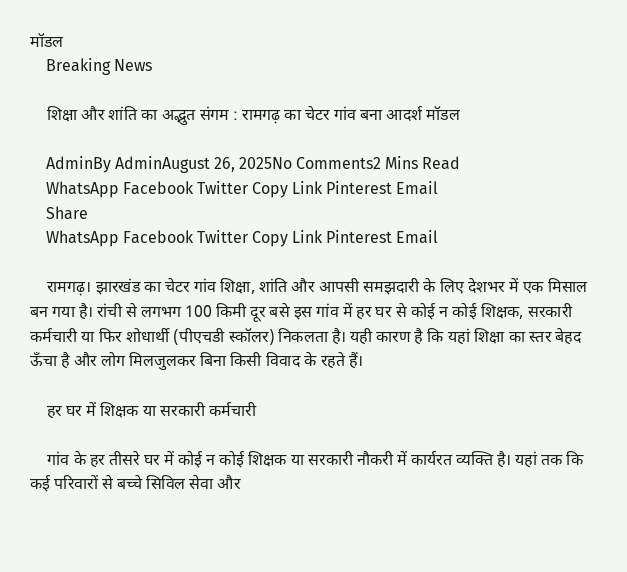मॉडल
    Breaking News

    शिक्षा और शांति का अद्भुत संगम : रामगढ़ का चेटर गांव बना आदर्श मॉडल

    AdminBy AdminAugust 26, 2025No Comments2 Mins Read
    WhatsApp Facebook Twitter Copy Link Pinterest Email
    Share
    WhatsApp Facebook Twitter Copy Link Pinterest Email

    रामगढ़। झारखंड का चेटर गांव शिक्षा, शांति और आपसी समझदारी के लिए देशभर में एक मिसाल बन गया है। रांची से लगभग 100 किमी दूर बसे इस गांव में हर घर से कोई न कोई शिक्षक, सरकारी कर्मचारी या फिर शोधार्थी (पीएचडी स्कॉलर) निकलता है। यही कारण है कि यहां शिक्षा का स्तर बेहद ऊँचा है और लोग मिलजुलकर बिना किसी विवाद के रहते हैं।

    हर घर में शिक्षक या सरकारी कर्मचारी

    गांव के हर तीसरे घर में कोई न कोई शिक्षक या सरकारी नौकरी में कार्यरत व्यक्ति है। यहां तक कि कई परिवारों से बच्चे सिविल सेवा और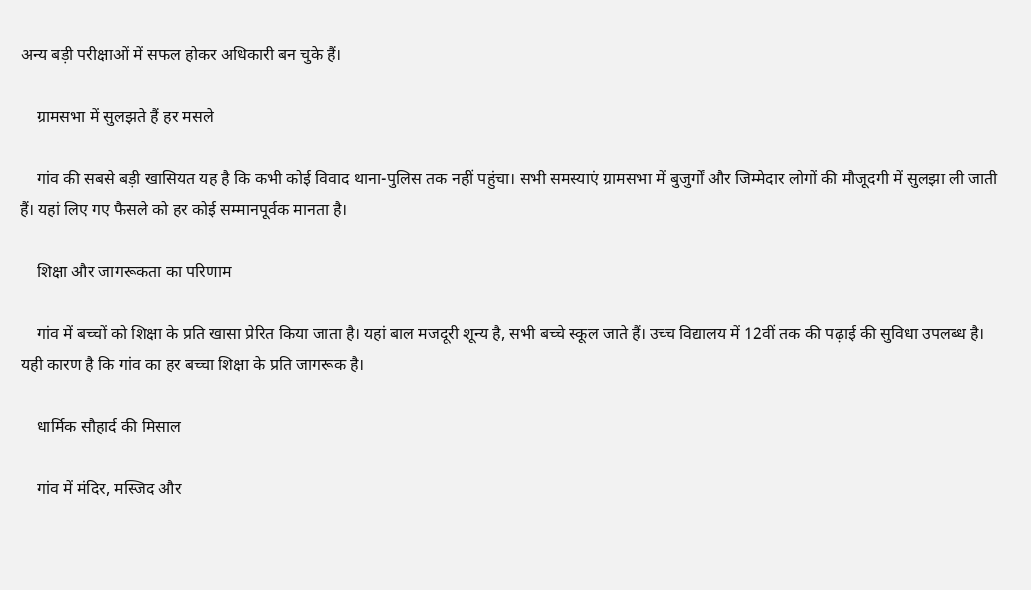अन्य बड़ी परीक्षाओं में सफल होकर अधिकारी बन चुके हैं।

    ग्रामसभा में सुलझते हैं हर मसले

    गांव की सबसे बड़ी खासियत यह है कि कभी कोई विवाद थाना-पुलिस तक नहीं पहुंचा। सभी समस्याएं ग्रामसभा में बुजुर्गों और जिम्मेदार लोगों की मौजूदगी में सुलझा ली जाती हैं। यहां लिए गए फैसले को हर कोई सम्मानपूर्वक मानता है।

    शिक्षा और जागरूकता का परिणाम

    गांव में बच्चों को शिक्षा के प्रति खासा प्रेरित किया जाता है। यहां बाल मजदूरी शून्य है, सभी बच्चे स्कूल जाते हैं। उच्च विद्यालय में 12वीं तक की पढ़ाई की सुविधा उपलब्ध है। यही कारण है कि गांव का हर बच्चा शिक्षा के प्रति जागरूक है।

    धार्मिक सौहार्द की मिसाल

    गांव में मंदिर, मस्जिद और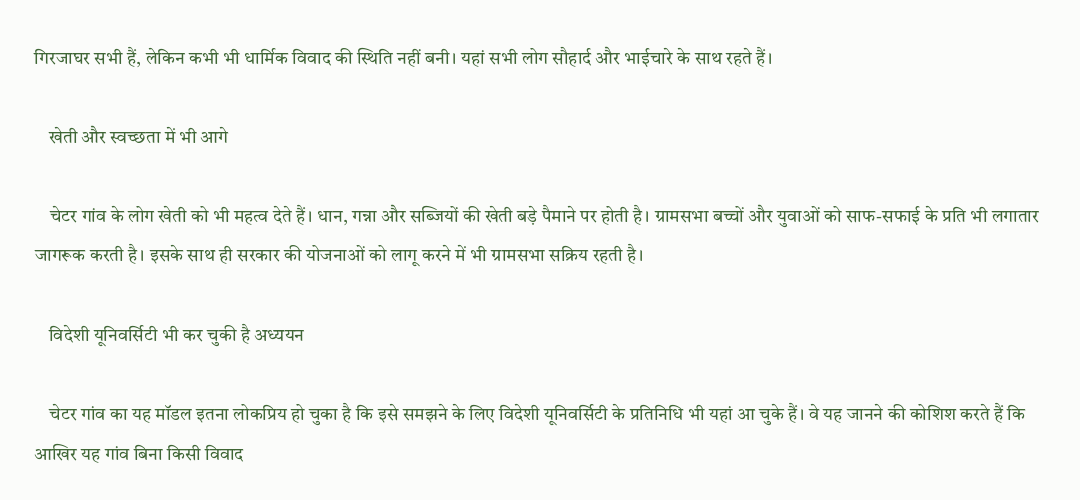गिरजाघर सभी हैं, लेकिन कभी भी धार्मिक विवाद की स्थिति नहीं बनी। यहां सभी लोग सौहार्द और भाईचारे के साथ रहते हैं।

    खेती और स्वच्छता में भी आगे

    चेटर गांव के लोग खेती को भी महत्व देते हैं। धान, गन्ना और सब्जियों की खेती बड़े पैमाने पर होती है। ग्रामसभा बच्चों और युवाओं को साफ-सफाई के प्रति भी लगातार जागरूक करती है। इसके साथ ही सरकार की योजनाओं को लागू करने में भी ग्रामसभा सक्रिय रहती है।

    विदेशी यूनिवर्सिटी भी कर चुकी है अध्ययन

    चेटर गांव का यह मॉडल इतना लोकप्रिय हो चुका है कि इसे समझने के लिए विदेशी यूनिवर्सिटी के प्रतिनिधि भी यहां आ चुके हैं। वे यह जानने की कोशिश करते हैं कि आखिर यह गांव बिना किसी विवाद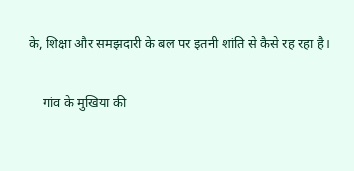के, शिक्षा और समझदारी के बल पर इतनी शांति से कैसे रह रहा है।

    गांव के मुखिया की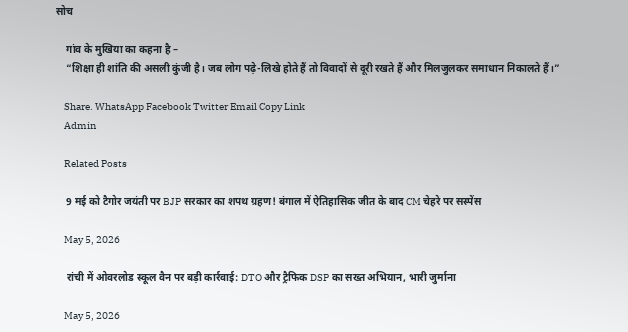सोच

    गांव के मुखिया का कहना है –
    “शिक्षा ही शांति की असली कुंजी है। जब लोग पढ़े-लिखे होते हैं तो विवादों से दूरी रखते हैं और मिलजुलकर समाधान निकालते हैं।”

    Share. WhatsApp Facebook Twitter Email Copy Link
    Admin

    Related Posts

    9 मई को टैगोर जयंती पर BJP सरकार का शपथ ग्रहण! बंगाल में ऐतिहासिक जीत के बाद CM चेहरे पर सस्पेंस

    May 5, 2026

    रांची में ओवरलोड स्कूल वैन पर बड़ी कार्रवाई: DTO और ट्रैफिक DSP का सख्त अभियान, भारी जुर्माना

    May 5, 2026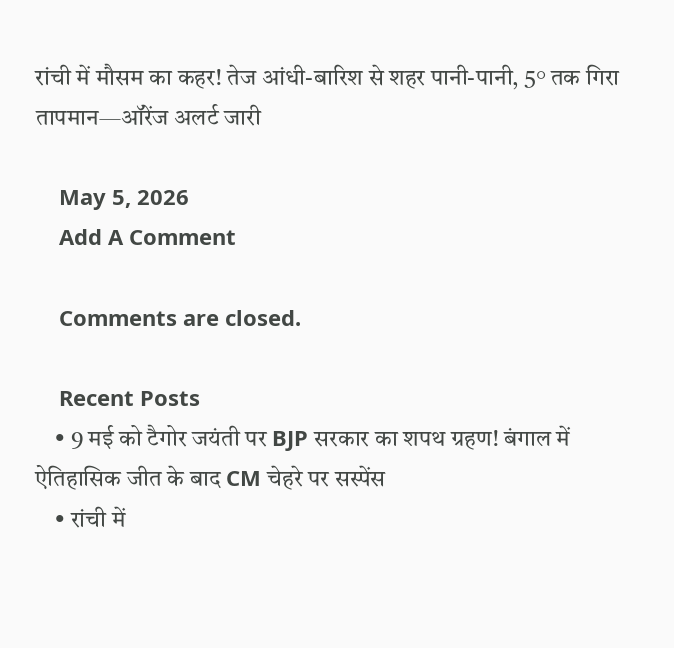रांची में मौसम का कहर! तेज आंधी-बारिश से शहर पानी-पानी, 5° तक गिरा तापमान—ऑरेंज अलर्ट जारी

    May 5, 2026
    Add A Comment

    Comments are closed.

    Recent Posts
    • 9 मई को टैगोर जयंती पर BJP सरकार का शपथ ग्रहण! बंगाल में ऐतिहासिक जीत के बाद CM चेहरे पर सस्पेंस
    • रांची में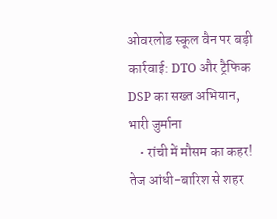ओवरलोड स्कूल वैन पर बड़ी कार्रवाई: DTO और ट्रैफिक DSP का सख्त अभियान, भारी जुर्माना
    • रांची में मौसम का कहर! तेज आंधी-बारिश से शहर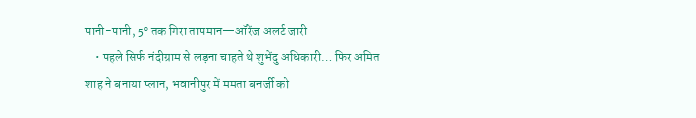पानी-पानी, 5° तक गिरा तापमान—ऑरेंज अलर्ट जारी
    • पहले सिर्फ नंदीग्राम से लड़ना चाहते थे शुभेंदु अधिकारी… फिर अमित शाह ने बनाया प्लान, भवानीपुर में ममता बनर्जी को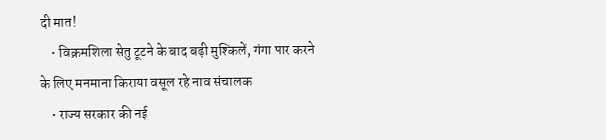दी मात!
    • विक्रमशिला सेतु टूटने के बाद बढ़ी मुश्किलें, गंगा पार करने के लिए मनमाना किराया वसूल रहे नाव संचालक
    • राज्य सरकार की नई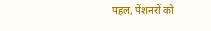पहल, पेंशनरों को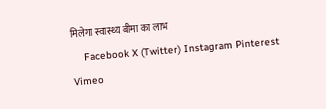मिलेगा स्वास्थ्य बीमा का लाभ
    Facebook X (Twitter) Instagram Pinterest Vimeo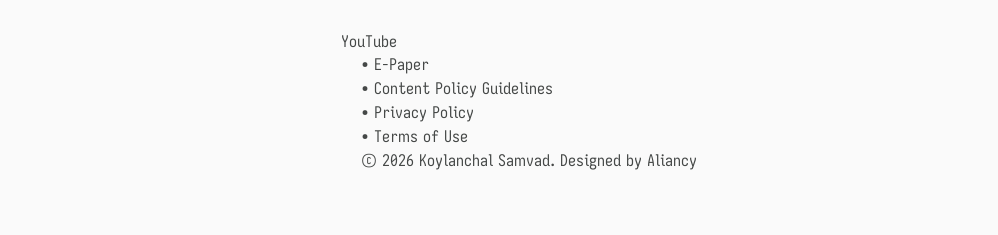YouTube
    • E-Paper
    • Content Policy Guidelines
    • Privacy Policy
    • Terms of Use
    © 2026 Koylanchal Samvad. Designed by Aliancy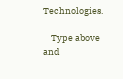Technologies.

    Type above and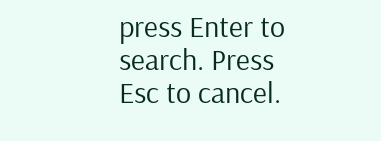press Enter to search. Press Esc to cancel.